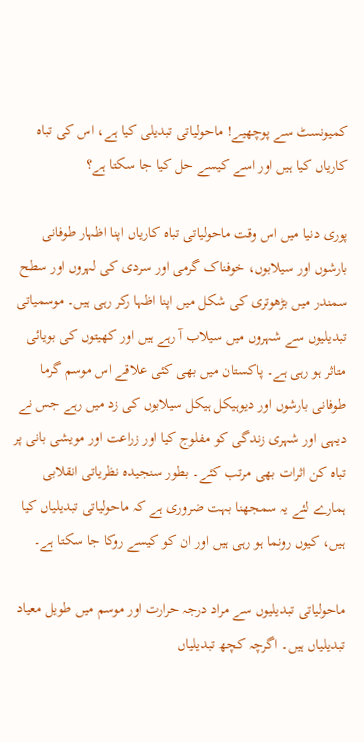کمیونسٹ سے پوچھیے! ماحولیاتی تبدیلی کیا ہے، اس کی تباہ کاریاں کیا ہیں اور اسے کیسے حل کیا جا سکتا ہے؟

پوری دنیا میں اس وقت ماحولیاتی تباہ کاریاں اپنا اظہار طوفانی بارشوں اور سیلابوں، خوفناک گرمی اور سردی کی لہروں اور سطح سمندر میں بڑھوتری کی شکل میں اپنا اظہا رکر رہی ہیں۔ موسمیاتی تبدیلیوں سے شہروں میں سیلاب آ رہے ہیں اور کھیتوں کی بویائی متاثر ہو رہی ہے۔ پاکستان میں بھی کئی علاقے اس موسم گرما طوفانی بارشوں اور دیوہیکل ہیکل سیلابوں کی زد میں رہے جس نے دیہی اور شہری زندگی کو مفلوج کیا اور زراعت اور مویشی بانی پر تباہ کن اثرات بھی مرتب کئے۔ بطور سنجیدہ نظریاتی انقلابی ہمارے لئے یہ سمجھنا بہت ضروری ہے کہ ماحولیاتی تبدیلیاں کیا ہیں، کیوں رونما ہو رہی ہیں اور ان کو کیسے روکا جا سکتا ہے۔

ماحولیاتی تبدیلیوں سے مراد درجہ حرارت اور موسم میں طویل معیاد تبدیلیاں ہیں۔ اگرچہ کچھ تبدیلیاں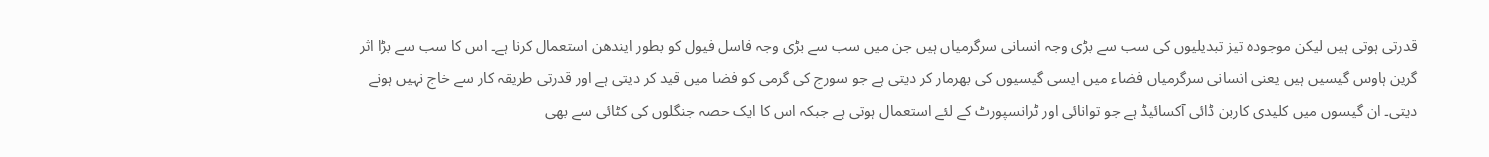قدرتی ہوتی ہیں لیکن موجودہ تیز تبدیلیوں کی سب سے بڑی وجہ انسانی سرگرمیاں ہیں جن میں سب سے بڑی وجہ فاسل فیول کو بطور ایندھن استعمال کرنا ہے۔ اس کا سب سے بڑا اثر گرین ہاوس گیسیں ہیں یعنی انسانی سرگرمیاں فضاء میں ایسی گیسیوں کی بھرمار کر دیتی ہے جو سورج کی گرمی کو فضا میں قید کر دیتی ہے اور قدرتی طریقہ کار سے خاج نہیں ہونے دیتی۔ ان گیسوں میں کلیدی کاربن ڈائی آکسائیڈ ہے جو توانائی اور ٹرانسپورٹ کے لئے استعمال ہوتی ہے جبکہ اس کا ایک حصہ جنگلوں کی کٹائی سے بھی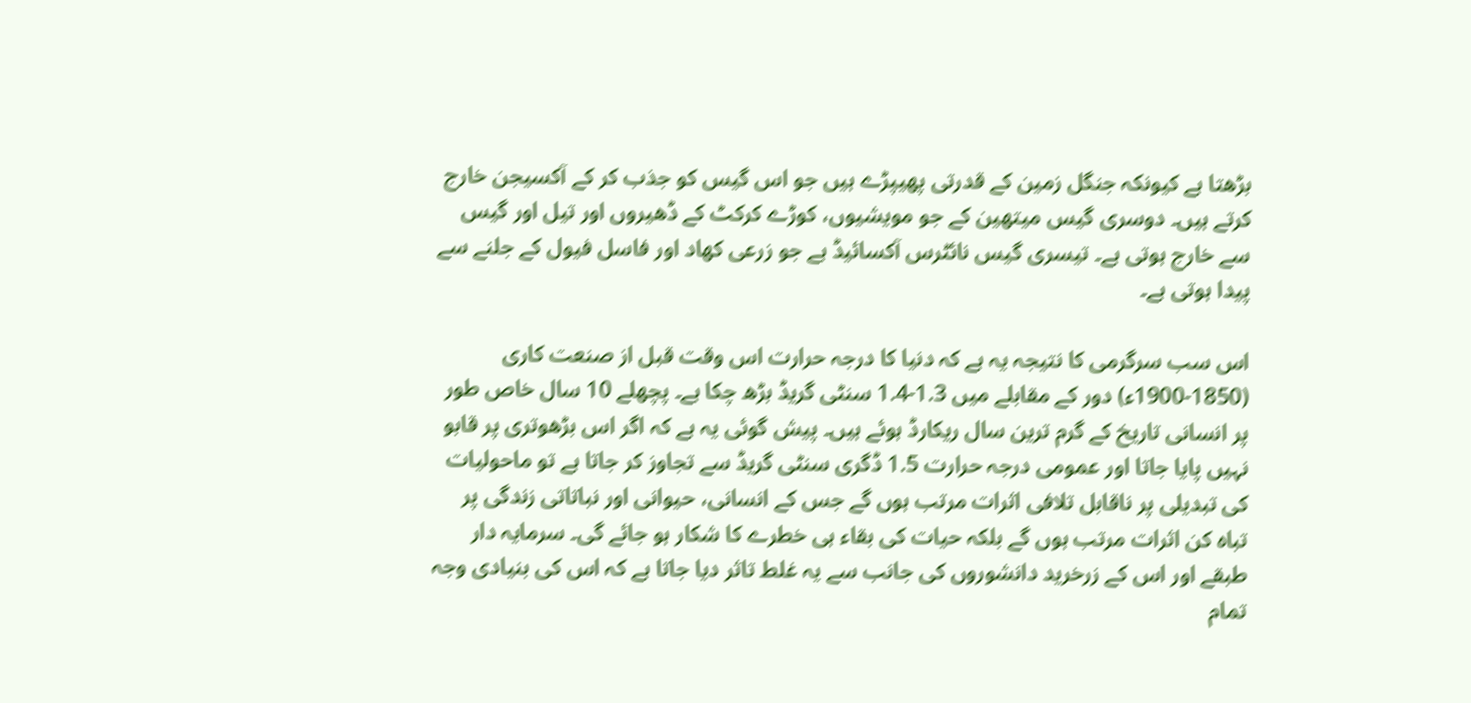بڑھتا ہے کیونکہ جنگل زمین کے قدرتی پھیپڑے ہیں جو اس گیس کو جذب کر کے آکسیجن خارج کرتے ہیں۔ دوسری گیس میتھین کے جو مویشیوں، کوڑے کرکٹ کے ڈھیروں اور تیل اور گیس سے خارج ہوتی ہے۔ تیسری گیس نائٹرس آکسائیڈ ہے جو زرعی کھاد اور فاسل فیول کے جلنے سے پیدا ہوتی ہے۔

اس سب سرگرمی کا نتیجہ یہ ہے کہ دنیا کا درجہ حرارت اس وقت قبل از صنعت کاری (1850-1900ء) دور کے مقابلے میں 1.3-1.4 سنٹی گریڈ بڑھ چکا ہے۔ پچھلے 10 سال خاص طور پر انسانی تاریخ کے گرم ترین سال ریکارڈ ہوئے ہیں۔ پیش گوئی یہ ہے کہ اگر اس بڑھوتری پر قابو نہیں پایا جاتا اور عمومی درجہ حرارت 1.5 ڈگری سنٹی گریڈ سے تجاوز کر جاتا ہے تو ماحولیات کی تبدیلی پر ناقابل تلافی اثرات مرتب ہوں گے جس کے انسانی، حیوانی اور نباتاتی زندگی پر تباہ کن اثرات مرتب ہوں گے بلکہ حیات کی بقاء ہی خطرے کا شکار ہو جائے گی۔ سرمایہ دار طبقے اور اس کے زرخرید دانشوروں کی جانب سے یہ غلط تاثر دیا جاتا ہے کہ اس کی بنیادی وجہ تمام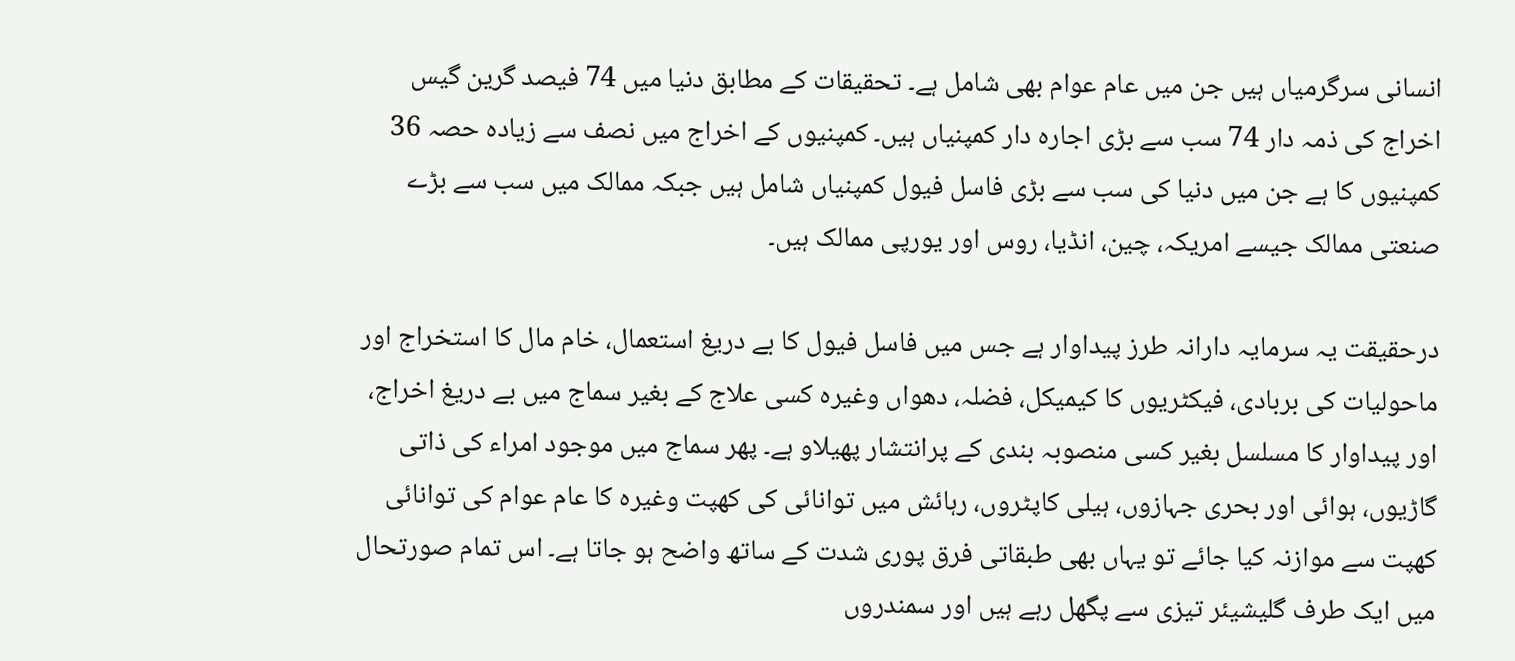انسانی سرگرمیاں ہیں جن میں عام عوام بھی شامل ہے۔ تحقیقات کے مطابق دنیا میں 74 فیصد گرین گیس اخراج کی ذمہ دار 74 سب سے بڑی اجارہ دار کمپنیاں ہیں۔ کمپنیوں کے اخراج میں نصف سے زیادہ حصہ 36 کمپنیوں کا ہے جن میں دنیا کی سب سے بڑی فاسل فیول کمپنیاں شامل ہیں جبکہ ممالک میں سب سے بڑے صنعتی ممالک جیسے امریکہ، چین، انڈیا، روس اور یورپی ممالک ہیں۔

درحقیقت یہ سرمایہ دارانہ طرز پیداوار ہے جس میں فاسل فیول کا بے دریغ استعمال، خام مال کا استخراج اور ماحولیات کی بربادی، فیکٹریوں کا کیمیکل، فضلہ، دھواں وغیرہ کسی علاج کے بغیر سماج میں بے دریغ اخراج، اور پیداوار کا مسلسل بغیر کسی منصوبہ بندی کے پرانتشار پھیلاو ہے۔ پھر سماج میں موجود امراء کی ذاتی گاڑیوں، ہوائی اور بحری جہازوں، ہیلی کاپٹروں، رہائش میں توانائی کی کھپت وغیرہ کا عام عوام کی توانائی کھپت سے موازنہ کیا جائے تو یہاں بھی طبقاتی فرق پوری شدت کے ساتھ واضح ہو جاتا ہے۔ اس تمام صورتحال میں ایک طرف گلیشیئر تیزی سے پگھل رہے ہیں اور سمندروں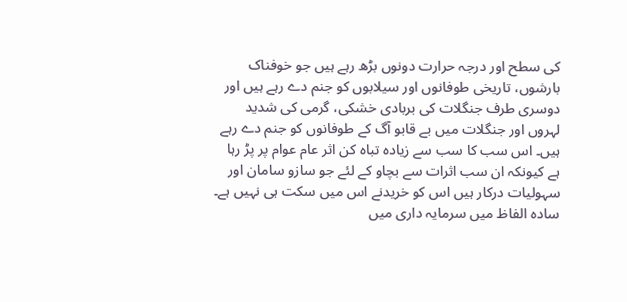کی سطح اور درجہ حرارت دونوں بڑھ رہے ہیں جو خوفناک بارشوں، تاریخی طوفانوں اور سیلابوں کو جنم دے رہے ہیں اور دوسری طرف جنگلات کی بربادی خشکی، گرمی کی شدید لہروں اور جنگلات میں بے قابو آگ کے طوفانوں کو جنم دے رہے ہیں۔ اس سب کا سب سے زیادہ تباہ کن اثر عام عوام پر پڑ رہا ہے کیونکہ ان سب اثرات سے بچاو کے لئے جو سازو سامان اور سہولیات درکار ہیں اس کو خریدنے اس میں سکت ہی نہیں ہے۔ سادہ الفاظ میں سرمایہ داری میں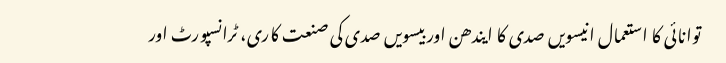توانائی کا استعمال انیسویں صدی کا ایندھن اور بیسویں صدی کی صنعت کاری، ٹرانسپورٹ اور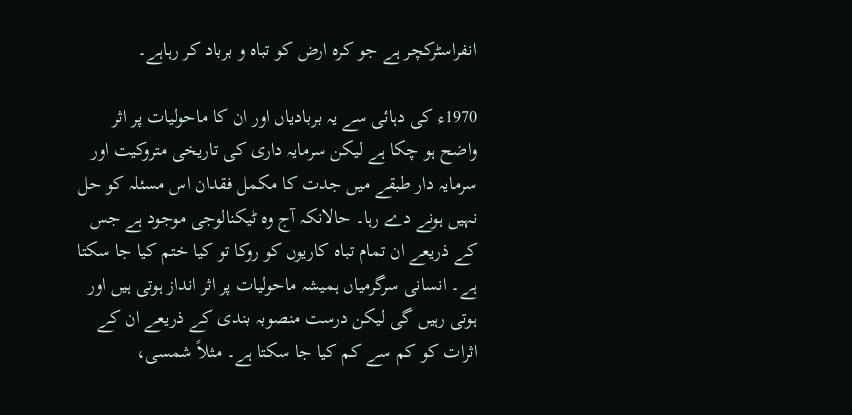انفراسٹرکچر ہے جو کرہ ارض کو تباہ و برباد کر رہاہے۔

1970ء کی دہائی سے یہ بربادیاں اور ان کا ماحولیات پر اثر واضح ہو چکا ہے لیکن سرمایہ داری کی تاریخی متروکیت اور سرمایہ دار طبقے میں جدت کا مکمل فقدان اس مسئلہ کو حل نہیں ہونے دے رہا۔ حالانکہ آج وہ ٹیکنالوجی موجود ہے جس کے ذریعے ان تمام تباہ کاریوں کو روکا تو کیا ختم کیا جا سکتا ہے۔ انسانی سرگرمیاں ہمیشہ ماحولیات پر اثر انداز ہوتی ہیں اور ہوتی رہیں گی لیکن درست منصوبہ بندی کے ذریعے ان کے اثرات کو کم سے کم کیا جا سکتا ہے۔ مثلاً شمسی،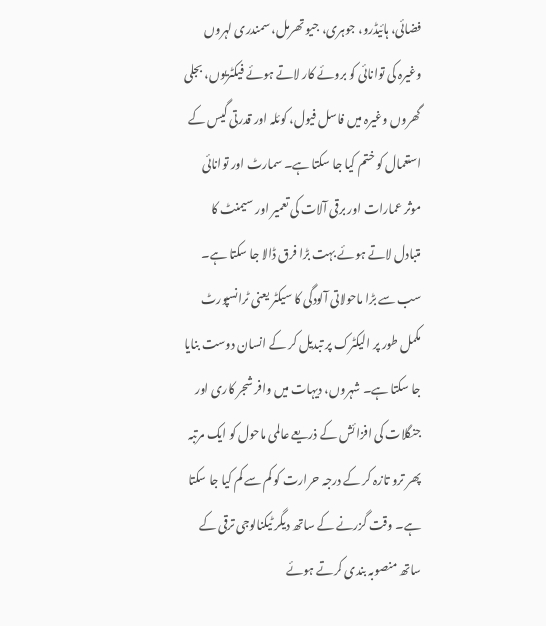فضائی، ہائیڈرو، جوہری، جیو تھرمل، سمندری لہروں وغیرہ کی توانائی کو بروئے کار لاتے ہوئے فیکٹریوں، بجلی گھروں وغیرہ میں فاسل فیول، کوئلہ اور قدرتی گیس کے استعمال کو ختم کیا جا سکتا ہے۔ سمارٹ اور توانائی موثر عمارات اور برقی آلات کی تعمیر اور سیمنٹ کا متبادل لاتے ہوئے بہت بڑا فرق ڈالا جا سکتا ہے۔ سب سے بڑا ماحولاتی آلودگی کا سیکٹر یعنی ٹرانسپورٹ مکمل طور پر الیکٹرک پر تبدیل کر کے انسان دوست بنایا جا سکتا ہے۔ شہروں، دیہات میں وافر شجر کاری اور جنگلات کی افزائش کے ذریعے عالمی ماحول کو ایک مرتبہ پھر ترو تازہ کر کے درجہ حرارت کو کم سے کم کیا جا سکتا ہے۔ وقت گزرنے کے ساتھ دیگر ٹیکنالوجی ترقی کے ساتھ منصوبہ بندی کرتے ہوئے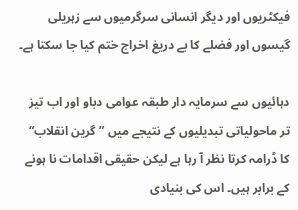فیکٹریوں اور دیگر انسانی سرگرمیوں سے زہریلی گیسوں اور فضلے کا بے دریغ اخراج ختم کیا جا سکتا ہے۔

دہائیوں سے سرمایہ دار طبقہ عوامی دباو اور اب تیز تر ماحولیاتی تبدیلیوں کے نتیجے میں ”گرین انقلاب“ کا ڈرامہ کرتا نظر آ رہا ہے لیکن حقیقی اقدامات نا ہونے کے برابر ہیں۔ اس کی بنیادی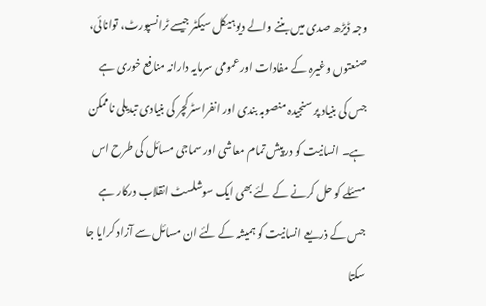وجہ ڈیڑھ صدی میں بننے والے دیوہیکل سیکٹر جیسے ٹرانسپورٹ، توانائی، صنعتوں وغیرہ کے مفادات اور عمومی سرمایہ دارانہ منافع خوری ہے جس کی بنیاد پر سنجیدہ منصوبہ بندی اور انفراسٹرکچر کی بنیادی تبدیلی ناممکن ہے۔ انسانیت کو درپیش تمام معاشی اور سماجی مسائل کی طرح اس مسئلے کو حل کرنے کے لئے بھی ایک سوشلسٹ انقلاب درکار ہے جس کے ذریعے انسانیت کو ہمیشہ کے لئے ان مسائل سے آزاد کرایا جا سکتا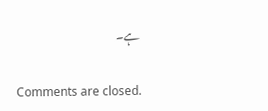ہے۔

Comments are closed.